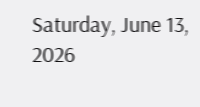Saturday, June 13, 2026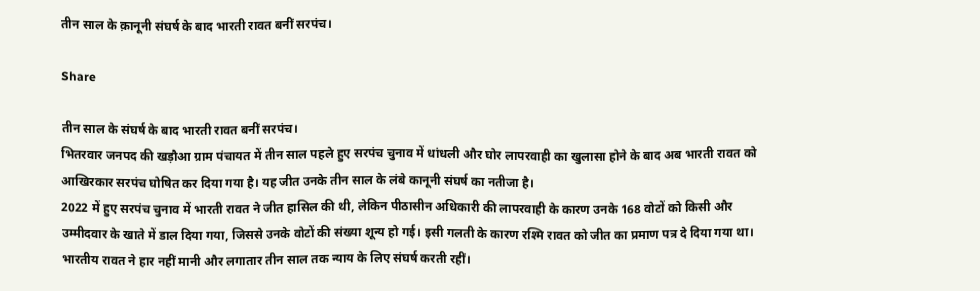तीन साल के क़ानूनी संघर्ष के बाद भारती रावत बनीं सरपंच।

Share

तीन साल के संघर्ष के बाद भारती रावत बनीं सरपंच।
भितरवार जनपद की खड़ौआ ग्राम पंचायत में तीन साल पहले हुए सरपंच चुनाव में धांधली और घोर लापरवाही का खुलासा होने के बाद अब भारती रावत को आखिरकार सरपंच घोषित कर दिया गया है। यह जीत उनके तीन साल के लंबे कानूनी संघर्ष का नतीजा है।
2022 में हुए सरपंच चुनाव में भारती रावत ने जीत हासिल की थी, लेकिन पीठासीन अधिकारी की लापरवाही के कारण उनके 168 वोटों को किसी और उम्मीदवार के खाते में डाल दिया गया, जिससे उनके वोटों की संख्या शून्य हो गई। इसी गलती के कारण रश्मि रावत को जीत का प्रमाण पत्र दे दिया गया था।
भारतीय रावत ने हार नहीं मानी और लगातार तीन साल तक न्याय के लिए संघर्ष करती रहीं।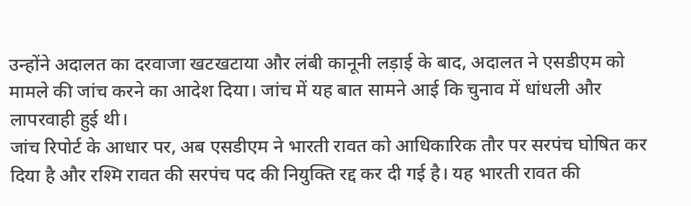उन्होंने अदालत का दरवाजा खटखटाया और लंबी कानूनी लड़ाई के बाद, अदालत ने एसडीएम को मामले की जांच करने का आदेश दिया। जांच में यह बात सामने आई कि चुनाव में धांधली और लापरवाही हुई थी।
जांच रिपोर्ट के आधार पर, अब एसडीएम ने भारती रावत को आधिकारिक तौर पर सरपंच घोषित कर दिया है और रश्मि रावत की सरपंच पद की नियुक्ति रद्द कर दी गई है। यह भारती रावत की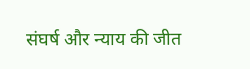संघर्ष और न्याय की जीत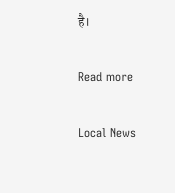है।

Read more

Local News